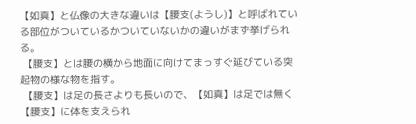【如真】と仏像の大きな違いは【腰支(ようし)】と呼ばれている部位がついているかついていないかの違いがまず挙げられる。
 【腰支】とは腰の横から地面に向けてまっすぐ延びている突起物の様な物を指す。
 【腰支】は足の長さよりも長いので、【如真】は足では無く【腰支】に体を支えられ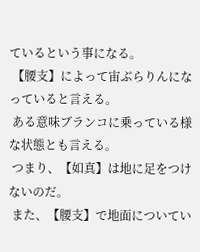ているという事になる。
 【腰支】によって宙ぶらりんになっていると言える。
 ある意味ブランコに乗っている様な状態とも言える。
 つまり、【如真】は地に足をつけないのだ。
 また、【腰支】で地面についてい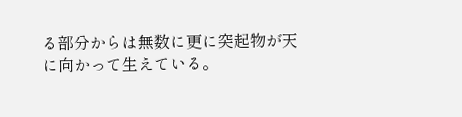る部分からは無数に更に突起物が天に向かって生えている。